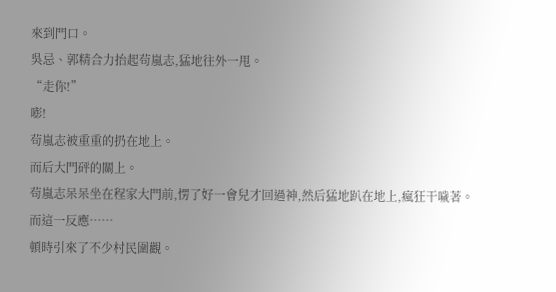來到門口。
吳忌、郭精合力抬起茍嵐志,猛地往外一甩。
“走你!”
嘭!
茍嵐志被重重的扔在地上。
而后大門砰的關上。
茍嵐志呆呆坐在程家大門前,愣了好一會兒才回過神,然后猛地趴在地上,瘋狂干噦著。
而這一反應……
頓時引來了不少村民圍觀。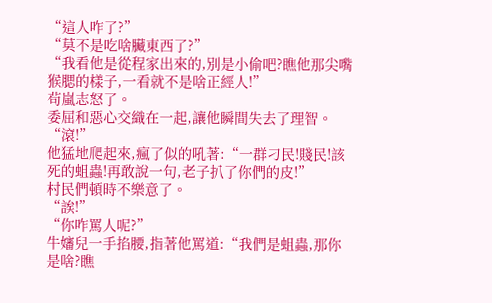“這人咋了?”
“莫不是吃啥臟東西了?”
“我看他是從程家出來的,別是小偷吧?瞧他那尖嘴猴腮的樣子,一看就不是啥正經人!”
茍嵐志怒了。
委屈和惡心交織在一起,讓他瞬間失去了理智。
“滾!”
他猛地爬起來,瘋了似的吼著:“一群刁民!賤民!該死的蛆蟲!再敢說一句,老子扒了你們的皮!”
村民們頓時不樂意了。
“誒!”
“你咋罵人呢?”
牛嬸兒一手掐腰,指著他罵道:“我們是蛆蟲,那你是啥?瞧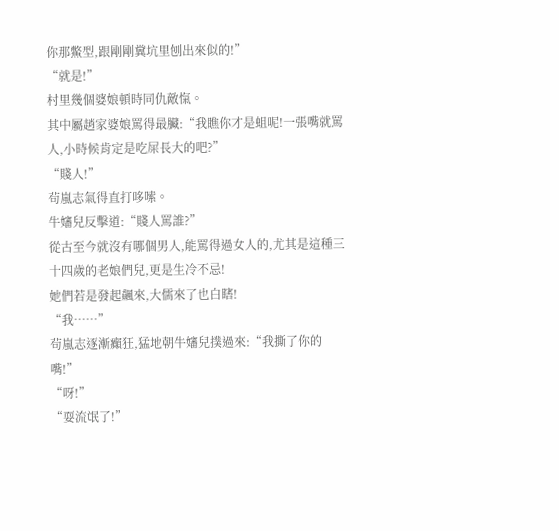你那鱉型,跟剛剛糞坑里刨出來似的!”
“就是!”
村里幾個婆娘頓時同仇敵愾。
其中屬趙家婆娘罵得最臟:“我瞧你才是蛆呢!一張嘴就罵人,小時候肯定是吃屎長大的吧?”
“賤人!”
茍嵐志氣得直打哆嗦。
牛嬸兒反擊道:“賤人罵誰?”
從古至今就沒有哪個男人,能罵得過女人的,尤其是這種三十四歲的老娘們兒,更是生冷不忌!
她們若是發起飆來,大儒來了也白瞎!
“我……”
茍嵐志逐漸癲狂,猛地朝牛嬸兒撲過來:“我撕了你的嘴!”
“呀!”
“耍流氓了!”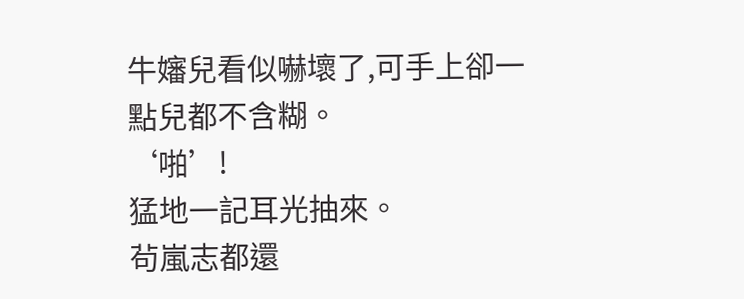牛嬸兒看似嚇壞了,可手上卻一點兒都不含糊。
‘啪’!
猛地一記耳光抽來。
茍嵐志都還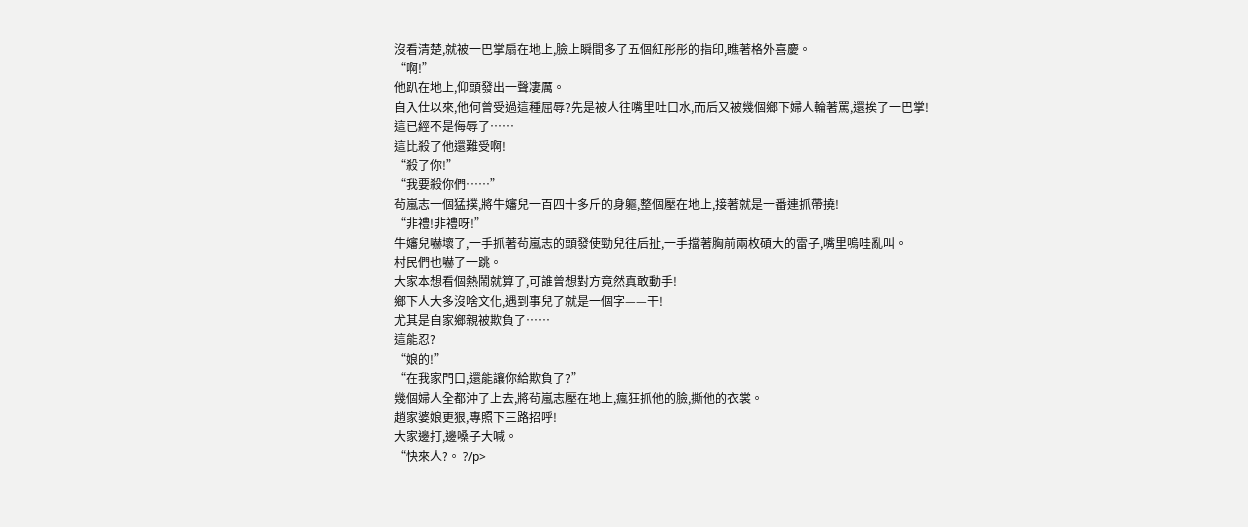沒看清楚,就被一巴掌扇在地上,臉上瞬間多了五個紅彤彤的指印,瞧著格外喜慶。
“啊!”
他趴在地上,仰頭發出一聲凄厲。
自入仕以來,他何曾受過這種屈辱?先是被人往嘴里吐口水,而后又被幾個鄉下婦人輪著罵,還挨了一巴掌!
這已經不是侮辱了……
這比殺了他還難受啊!
“殺了你!”
“我要殺你們……”
茍嵐志一個猛撲,將牛嬸兒一百四十多斤的身軀,整個壓在地上,接著就是一番連抓帶撓!
“非禮!非禮呀!”
牛嬸兒嚇壞了,一手抓著茍嵐志的頭發使勁兒往后扯,一手擋著胸前兩枚碩大的雷子,嘴里嗚哇亂叫。
村民們也嚇了一跳。
大家本想看個熱鬧就算了,可誰曾想對方竟然真敢動手!
鄉下人大多沒啥文化,遇到事兒了就是一個字——干!
尤其是自家鄉親被欺負了……
這能忍?
“娘的!”
“在我家門口,還能讓你給欺負了?”
幾個婦人全都沖了上去,將茍嵐志壓在地上,瘋狂抓他的臉,撕他的衣裳。
趙家婆娘更狠,專照下三路招呼!
大家邊打,邊嗓子大喊。
“快來人?。 ?/p>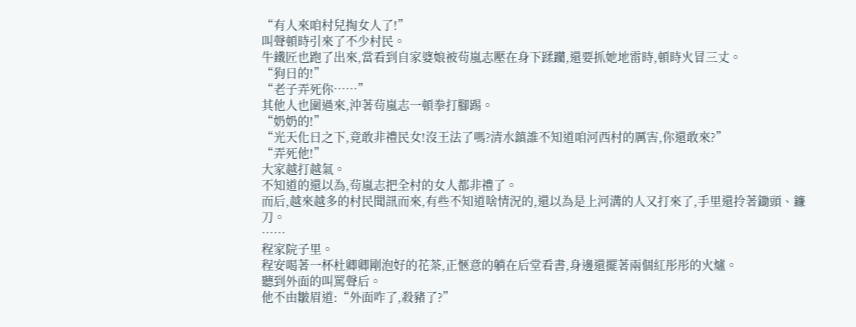“有人來咱村兒掏女人了!”
叫聲頓時引來了不少村民。
牛鐵匠也跑了出來,當看到自家婆娘被茍嵐志壓在身下蹂躪,還要抓她地雷時,頓時火冒三丈。
“狗日的!”
“老子弄死你……”
其他人也圍過來,沖著茍嵐志一頓拳打腳踢。
“奶奶的!”
“光天化日之下,竟敢非禮民女!沒王法了嗎?清水鎮誰不知道咱河西村的厲害,你還敢來?”
“弄死他!”
大家越打越氣。
不知道的還以為,茍嵐志把全村的女人都非禮了。
而后,越來越多的村民聞訊而來,有些不知道啥情況的,還以為是上河溝的人又打來了,手里還拎著鋤頭、鐮刀。
……
程家院子里。
程安喝著一杯杜卿卿剛泡好的花茶,正愜意的躺在后堂看書,身邊還擺著兩個紅彤彤的火爐。
聽到外面的叫罵聲后。
他不由皺眉道:“外面咋了,殺豬了?”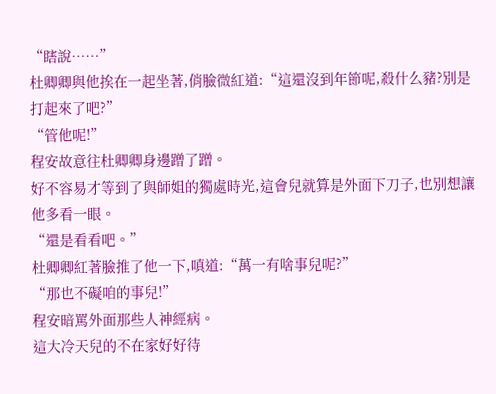“瞎說……”
杜卿卿與他挨在一起坐著,俏臉微紅道:“這還沒到年節呢,殺什么豬?別是打起來了吧?”
“管他呢!”
程安故意往杜卿卿身邊蹭了蹭。
好不容易才等到了與師姐的獨處時光,這會兒就算是外面下刀子,也別想讓他多看一眼。
“還是看看吧。”
杜卿卿紅著臉推了他一下,嗔道:“萬一有啥事兒呢?”
“那也不礙咱的事兒!”
程安暗罵外面那些人神經病。
這大冷天兒的不在家好好待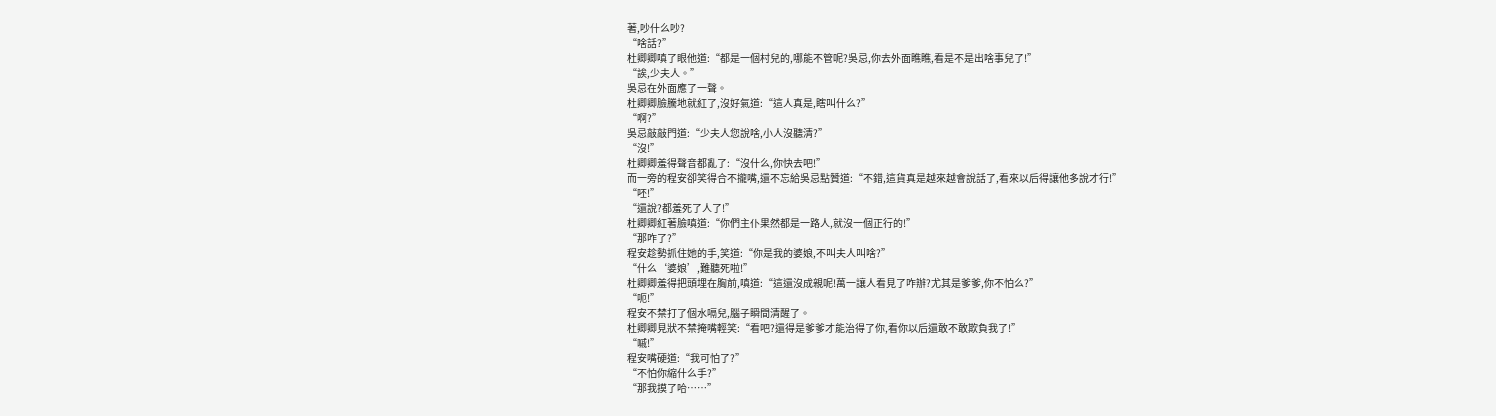著,吵什么吵?
“啥話?”
杜卿卿嗔了眼他道:“都是一個村兒的,哪能不管呢?吳忌,你去外面瞧瞧,看是不是出啥事兒了!”
“誒,少夫人。”
吳忌在外面應了一聲。
杜卿卿臉騰地就紅了,沒好氣道:“這人真是,瞎叫什么?”
“啊?”
吳忌敲敲門道:“少夫人您說啥,小人沒聽清?”
“沒!”
杜卿卿羞得聲音都亂了:“沒什么,你快去吧!”
而一旁的程安卻笑得合不攏嘴,還不忘給吳忌點贊道:“不錯,這貨真是越來越會說話了,看來以后得讓他多說才行!”
“呸!”
“還說?都羞死了人了!”
杜卿卿紅著臉嗔道:“你們主仆果然都是一路人,就沒一個正行的!”
“那咋了?”
程安趁勢抓住她的手,笑道:“你是我的婆娘,不叫夫人叫啥?”
“什么‘婆娘’,難聽死啦!”
杜卿卿羞得把頭埋在胸前,嗔道:“這還沒成親呢!萬一讓人看見了咋辦?尤其是爹爹,你不怕么?”
“呃!”
程安不禁打了個水嗝兒,腦子瞬間清醒了。
杜卿卿見狀不禁掩嘴輕笑:“看吧?還得是爹爹才能治得了你,看你以后還敢不敢欺負我了!”
“嘁!”
程安嘴硬道:“我可怕了?”
“不怕你縮什么手?”
“那我摸了哈……”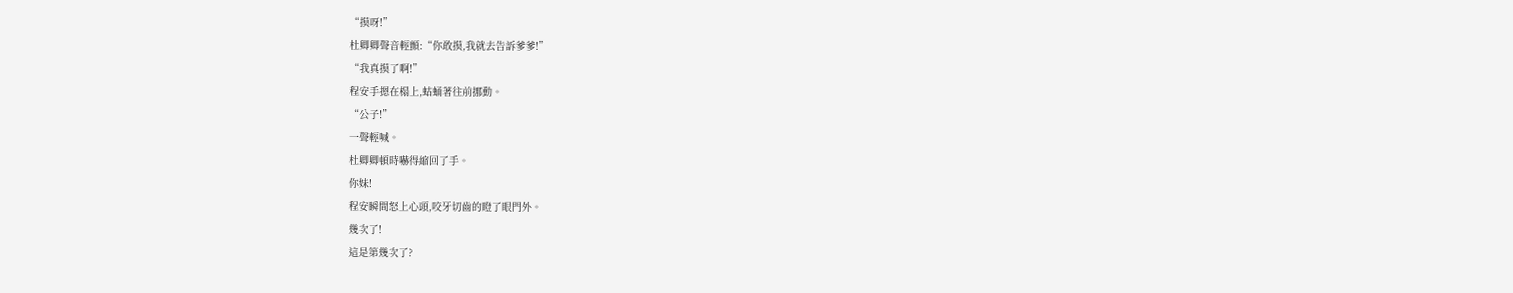“摸呀!”
杜卿卿聲音輕顫:“你敢摸,我就去告訴爹爹!”
“我真摸了啊!”
程安手摁在榻上,蛄蛹著往前挪動。
“公子!”
一聲輕喊。
杜卿卿頓時嚇得縮回了手。
你妹!
程安瞬間怒上心頭,咬牙切齒的瞪了眼門外。
幾次了!
這是第幾次了?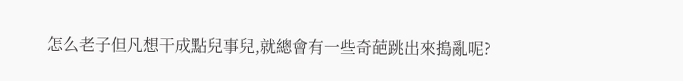怎么老子但凡想干成點兒事兒,就總會有一些奇葩跳出來搗亂呢?